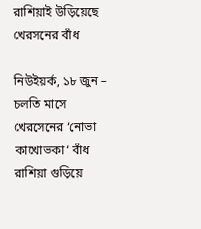রাশিয়াই উড়িয়েছে খেরসনের বাঁধ

নিউইয়র্ক, ১৮ জুন – চলতি মাসে খেরসেনের ‘নোভা কাখোভকা‘ বাঁধ রাশিয়া গুড়িয়ে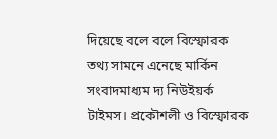দিয়েছে বলে বলে বিস্ফোরক তথ্য সামনে এনেছে মার্কিন সংবাদমাধ্যম দ্য নিউইয়র্ক টাইমস। প্রকৌশলী ও বিস্ফোরক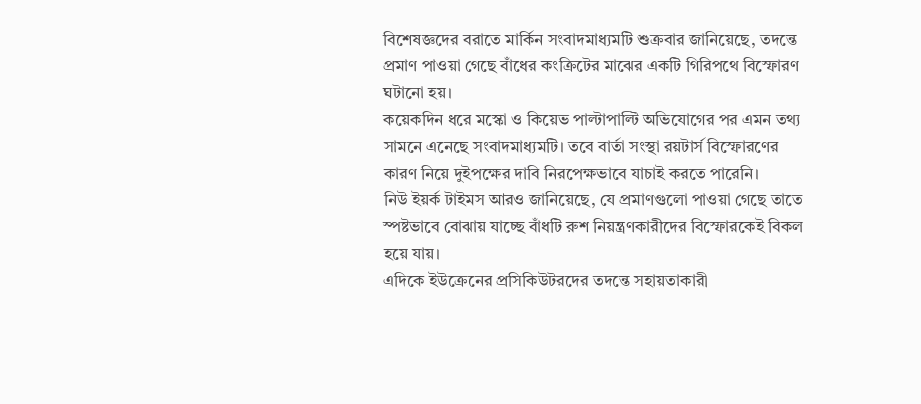বিশেষজ্ঞদের বরাতে মার্কিন সংবাদমাধ্যমটি শুক্রবার জানিয়েছে, তদন্তে প্রমাণ পাওয়া গেছে বাঁধের কংক্রিটের মাঝের একটি গিরিপথে বিস্ফোরণ ঘটানো হয়।
কয়েকদিন ধরে মস্কো ও কিয়েভ পাল্টাপাল্টি অভিযোগের পর এমন তথ্য সামনে এনেছে সংবাদমাধ্যমটি। তবে বার্তা সংস্থা রয়টার্স বিস্ফোরণের কারণ নিয়ে দুইপক্ষের দাবি নিরপেক্ষভাবে যাচাই করতে পারেনি।
নিউ ইয়র্ক টাইমস আরও জানিয়েছে, যে প্রমাণগুলো পাওয়া গেছে তাতে স্পষ্টভাবে বোঝায় যাচ্ছে বাঁধটি রুশ নিয়ন্ত্রণকারীদের বিস্ফোরকেই বিকল হয়ে যায়।
এদিকে ইউক্রেনের প্রসিকিউটরদের তদন্তে সহায়তাকারী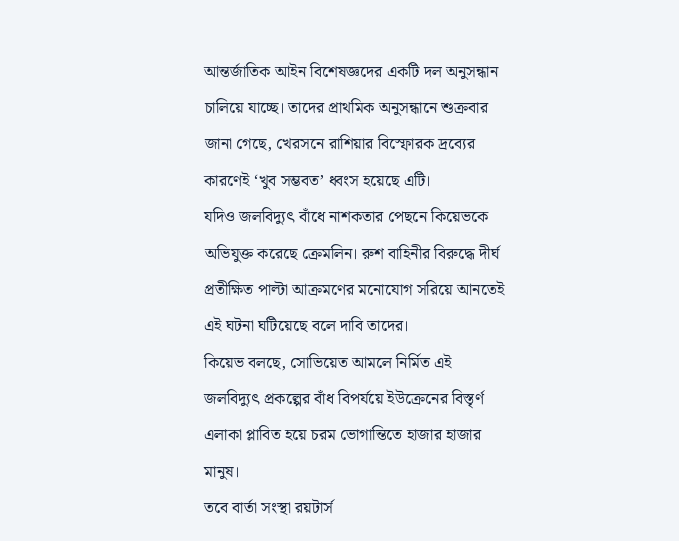আন্তর্জাতিক আইন বিশেষজ্ঞদের একটি দল অনুসন্ধান চালিয়ে যাচ্ছে। তাদের প্রাথমিক অনুসন্ধানে শুক্রবার জানা গেছে, খেরসনে রাশিয়ার বিস্ফোরক দ্রব্যের কারণেই ‘খুব সম্ভবত’ ধ্বংস হয়েছে এটি।
যদিও জলবিদ্যুৎ বাঁধে নাশকতার পেছনে কিয়েভকে অভিযুক্ত করেছে ক্রেমলিন। রুশ বাহিনীর বিরুদ্ধে দীর্ঘ প্রতীক্ষিত পাল্টা আক্রমণের মনোযোগ সরিয়ে আনতেই এই ঘটনা ঘটিয়েছে বলে দাবি তাদের।
কিয়েভ বলছে, সোভিয়েত আমলে নির্মিত এই জলবিদ্যুৎ প্রকল্পের বাঁধ বিপর্যয়ে ইউক্রেনের বিস্তৃর্ণ এলাকা প্লাবিত হয়ে চরম ভোগান্তিতে হাজার হাজার মানুষ।
তবে বার্তা সংস্থা রয়টার্স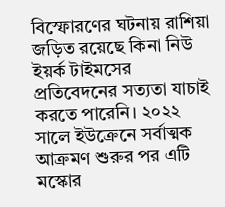বিস্ফোরণের ঘটনায় রাশিয়া জড়িত রয়েছে কিনা নিউ ইয়র্ক টাইমসের প্রতিবেদনের সত্যতা যাচাই করতে পারেনি। ২০২২ সালে ইউক্রেনে সর্বাত্মক আক্রমণ শুরুর পর এটি মস্কোর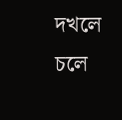দখলে চলে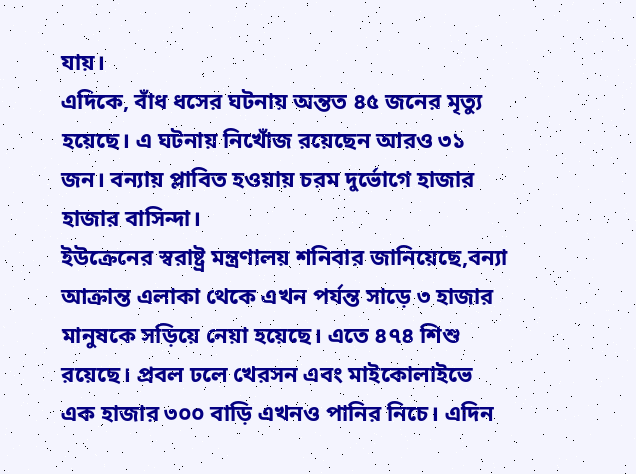যায়।
এদিকে, বাঁধ ধসের ঘটনায় অন্তত ৪৫ জনের মৃত্যু হয়েছে। এ ঘটনায় নিখোঁজ রয়েছেন আরও ৩১ জন। বন্যায় প্লাবিত হওয়ায় চরম দুর্ভোগে হাজার হাজার বাসিন্দা।
ইউক্রেনের স্বরাষ্ট্র মন্ত্রণালয় শনিবার জানিয়েছে,বন্যা আক্রান্ত এলাকা থেকে এখন পর্যন্ত সাড়ে ৩ হাজার মানুষকে সড়িয়ে নেয়া হয়েছে। এতে ৪৭৪ শিশু রয়েছে। প্রবল ঢলে খেরসন এবং মাইকোলাইভে এক হাজার ৩০০ বাড়ি এখনও পানির নিচে। এদিন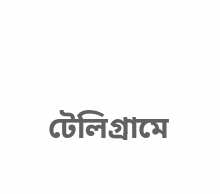টেলিগ্রামে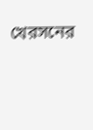খেরসনের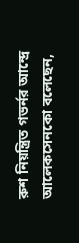রুশ নিয়ন্ত্রিত গভর্নর আন্দ্রে আলেকসেনকো বলেছেন,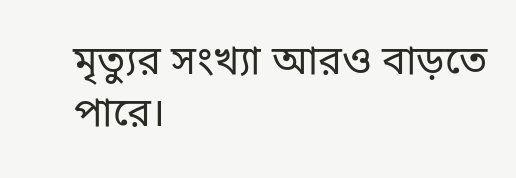মৃত্যুর সংখ্যা আরও বাড়তে পারে।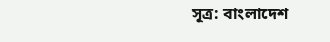সূত্র: বাংলাদেশ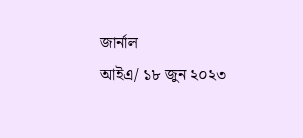জার্নাল
আইএ/ ১৮ জুন ২০২৩